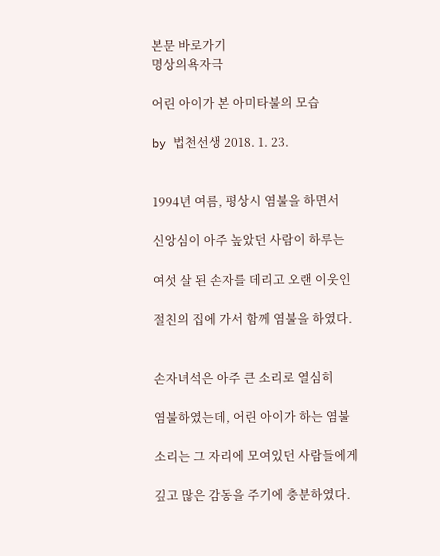본문 바로가기
명상의욕자극

어린 아이가 본 아미타불의 모습

by 법천선생 2018. 1. 23.


1994년 여름, 평상시 염불을 하면서

신앙심이 아주 높았던 사람이 하루는

여섯 살 된 손자를 데리고 오랜 이웃인

절친의 집에 가서 함께 염불을 하였다.


손자녀석은 아주 큰 소리로 열심히

염불하였는데, 어린 아이가 하는 염불

소리는 그 자리에 모여있던 사람들에게

깊고 많은 감동을 주기에 충분하였다.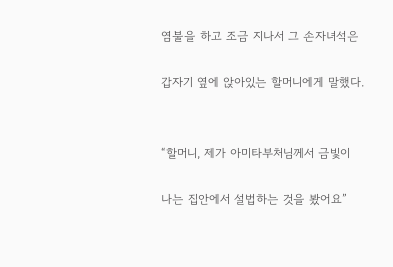염불을 하고 조금 지나서 그 손자녀석은

갑자기 옆에 앉아있는 할머니에게 말했다.


“할머니, 제가 아미타부처님께서 금빛이

나는 집안에서 설법하는 것을 봤어요”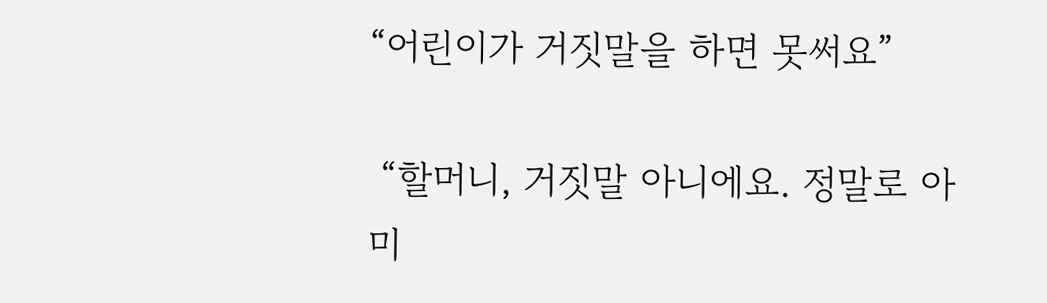“어린이가 거짓말을 하면 못써요”

 “할머니, 거짓말 아니에요. 정말로 아미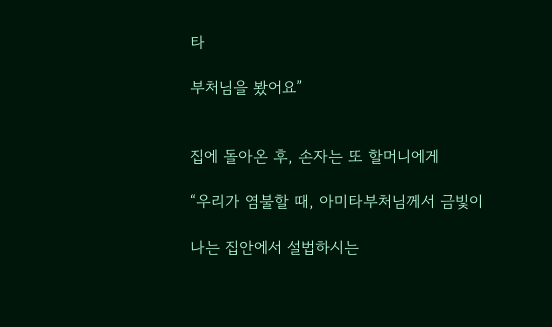타

부처님을 봤어요”


집에 돌아온 후, 손자는 또 할머니에게

“우리가 염불할 때, 아미타부처님께서 금빛이

나는 집안에서 설법하시는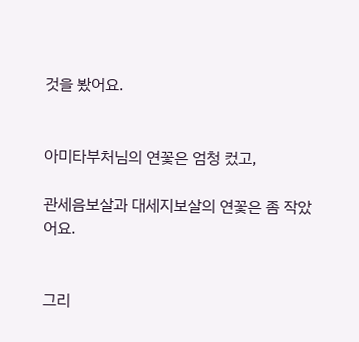것을 봤어요.


아미타부처님의 연꽃은 엄청 컸고,

관세음보살과 대세지보살의 연꽃은 좀 작았어요.


그리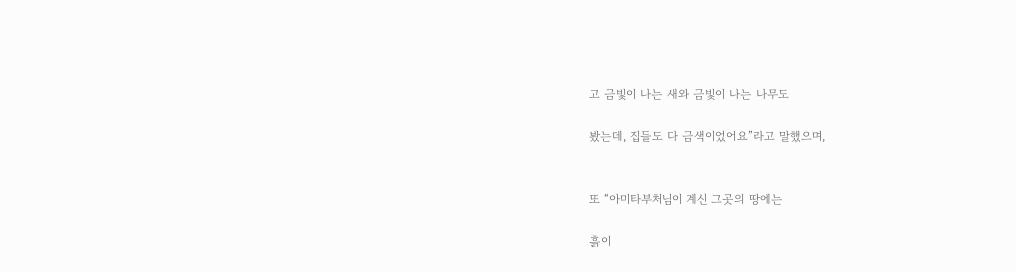고 금빛이 나는 새와 금빛이 나는 나무도

봤는데, 집들도 다 금색이었어요”라고 말했으며,


또 “아미타부처님이 계신 그곳의 땅에는

흙이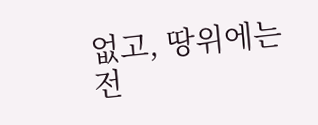없고, 땅위에는 전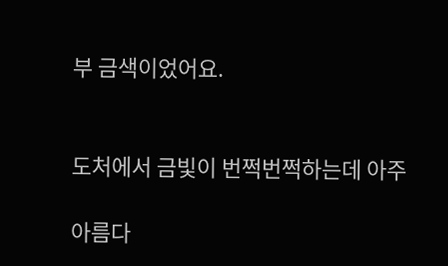부 금색이었어요.


도처에서 금빛이 번쩍번쩍하는데 아주

아름다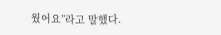웠어요”라고 말했다.